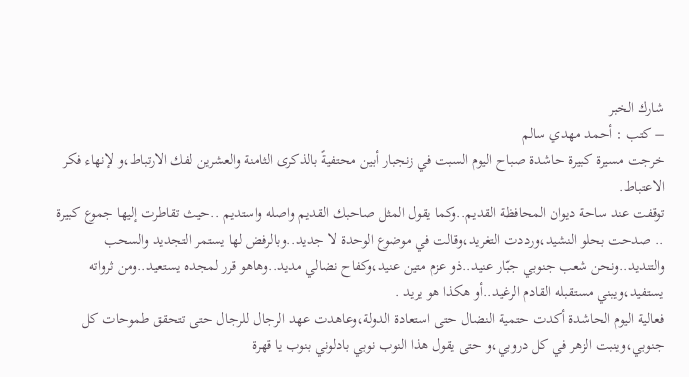شارك الخبر
– كتب : أحمد مهدي سالم
خرجت مسيرة كبيرة حاشدة صباح اليوم السبت في زنجبار أبين محتفيةً بالذكرى الثامنة والعشرين لفك الارتباط،و لإنهاء فكر الاعتباط.
توقفت عند ساحة ديوان المحافظة القديم..وكما يقول المثل صاحبك القديم واصله واستديم ..حيث تقاطرت إليها جموع كبيرة .. صدحت بحلو النشيد،ورددت التغريد،وقالت في موضوع الوحدة لا جديد..وبالرفض لها يستمر التجديد والسحب والتنديد..ونحن شعب جنوبي جبّار عنيد..ذو عزم متين عنيد،وكفاح نضالي مديد..وهاهو قرر لمجده يستعيد..ومن ثرواته يستفيد،ويبني مستقبله القادم الرغيد..أو هكذا هو يريد .
فعالية اليوم الحاشدة أكدت حتمية النضال حتى استعادة الدولة،وعاهدت عهد الرجال للرجال حتى تتحقق طموحات كل جنوبي،وينبت الزهر في كل دروبي،و حتى يقول هذا النوب نوبي بادلوني بنوب يا قهرة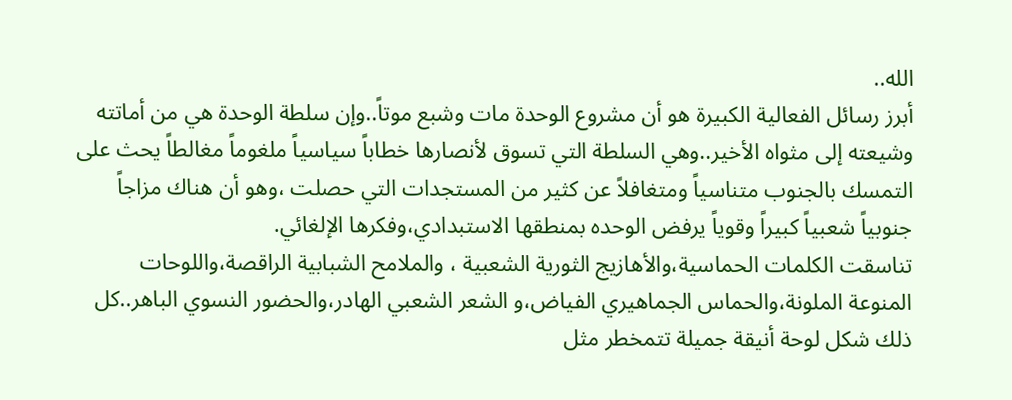الله..
أبرز رسائل الفعالية الكبيرة هو أن مشروع الوحدة مات وشبع موتاً..وإن سلطة الوحدة هي من أماتته وشيعته إلى مثواه الأخير..وهي السلطة التي تسوق لأنصارها خطاباً سياسياً ملغوماً مغالطاً يحث على التمسك بالجنوب متناسياً ومتغافلاً عن كثير من المستجدات التي حصلت ،وهو أن هناك مزاجاً جنوبياً شعبياً كبيراً وقوياً يرفض الوحده بمنطقها الاستبدادي،وفكرها الإلغائي.
تناسقت الكلمات الحماسية،والأهازيج الثورية الشعبية ، والملامح الشبابية الراقصة،واللوحات المنوعة الملونة،والحماس الجماهيري الفياض،و الشعر الشعبي الهادر،والحضور النسوي الباهر..كل ذلك شكل لوحة أنيقة جميلة تتمخطر مثل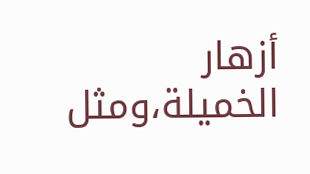أزهار الخميلة،ومثل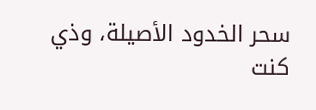سحر الخدود الأصيلة، وذي كنت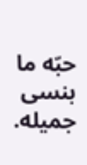حبّه ما بنسى جميله.